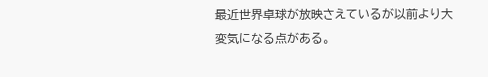最近世界卓球が放映さえているが以前より大変気になる点がある。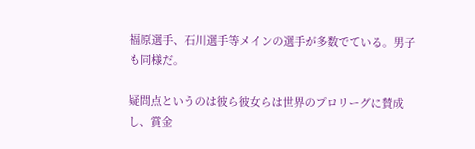福原選手、石川選手等メインの選手が多数でている。男子も同様だ。

疑問点というのは彼ら彼女らは世界のプロリーグに賛成し、賞金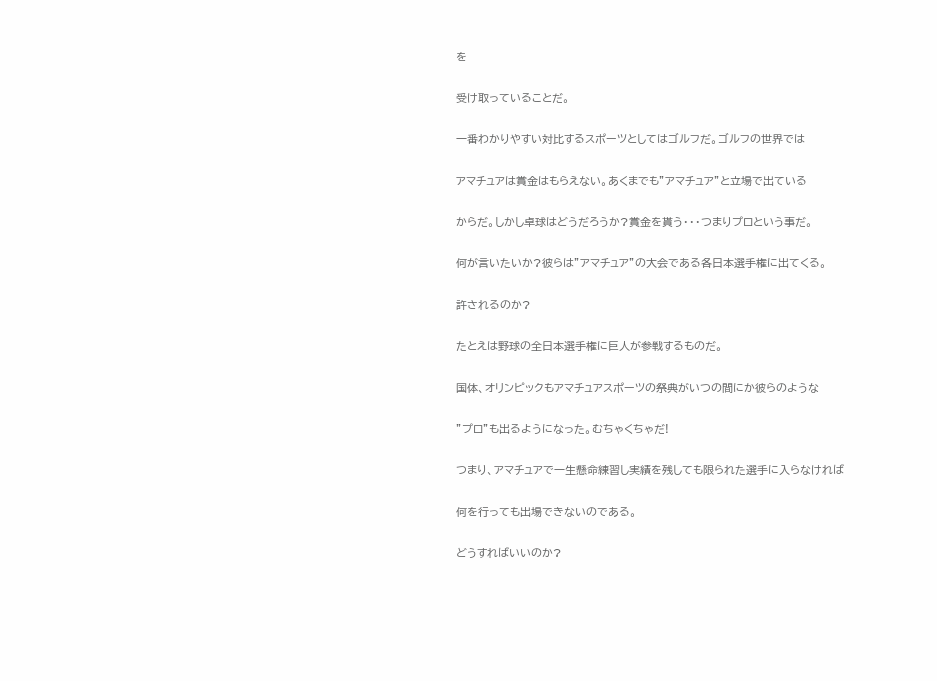を

受け取っていることだ。

一番わかりやすい対比するスポーツとしてはゴルフだ。ゴルフの世界では

アマチュアは賞金はもらえない。あくまでも”アマチュア”と立場で出ている

からだ。しかし卓球はどうだろうか?賞金を貰う・・・つまりプロという事だ。

何が言いたいか?彼らは”アマチュア”の大会である各日本選手権に出てくる。

許されるのか?

たとえは野球の全日本選手権に巨人が参戦するものだ。

国体、オリンピックもアマチュアスポーツの祭典がいつの間にか彼らのような

”プロ”も出るようになった。むちゃくちゃだ!

つまり、アマチュアで一生懸命練習し実績を残しても限られた選手に入らなければ

何を行っても出場できないのである。

どうすればいいのか?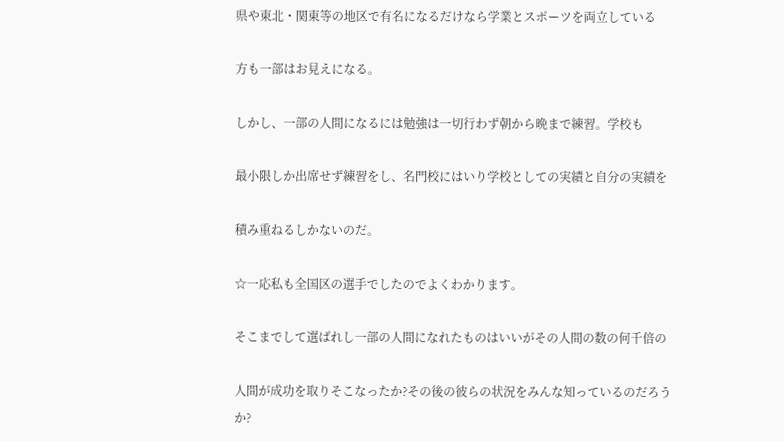県や東北・関東等の地区で有名になるだけなら学業とスポーツを両立している

方も一部はお見えになる。

しかし、一部の人間になるには勉強は一切行わず朝から晩まで練習。学校も

最小限しか出席せず練習をし、名門校にはいり学校としての実績と自分の実績を

積み重ねるしかないのだ。

☆一応私も全国区の選手でしたのでよくわかります。

そこまでして選ばれし一部の人間になれたものはいいがその人間の数の何千倍の

人間が成功を取りそこなったか?その後の彼らの状況をみんな知っているのだろうか?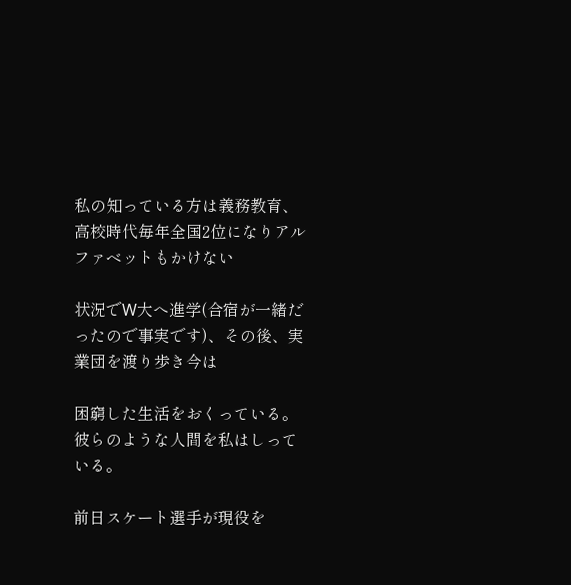私の知っている方は義務教育、高校時代毎年全国2位になりアルファベットもかけない

状況でW大へ進学(合宿が一緒だったので事実です)、その後、実業団を渡り歩き今は

困窮した生活をおくっている。彼らのような人間を私はしっている。

前日スケート選手が現役を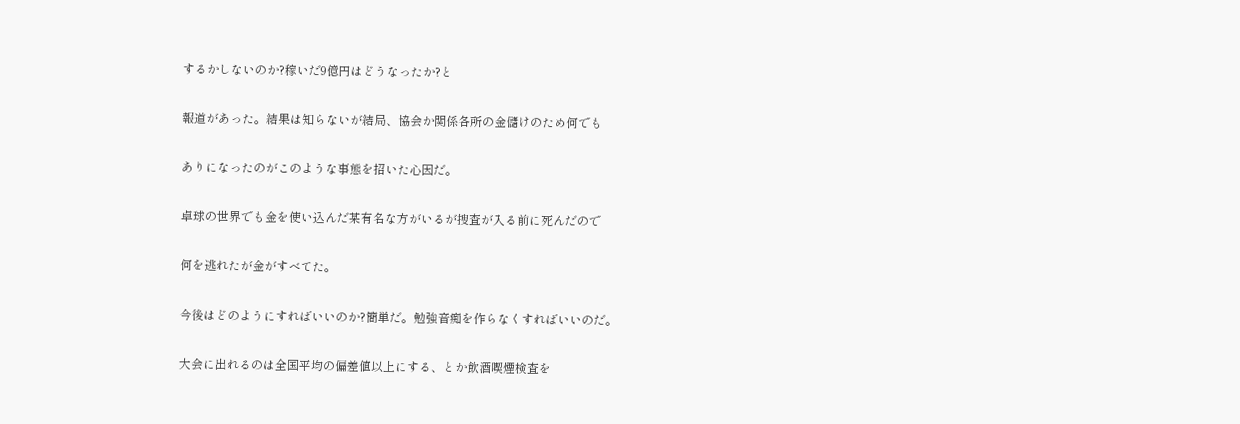するかしないのか?稼いだ9億円はどうなったか?と

報道があった。結果は知らないが結局、協会か関係各所の金儲けのため何でも

ありになったのがこのような事態を招いた心因だ。

卓球の世界でも金を使い込んだ某有名な方がいるが捜査が入る前に死んだので

何を逃れたが金がすべてた。

今後はどのようにすればいいのか?簡単だ。勉強音痴を作らなくすればいいのだ。

大会に出れるのは全国平均の偏差値以上にする、とか飲酒喫煙検査を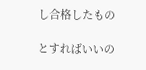し合格したもの

とすればいいの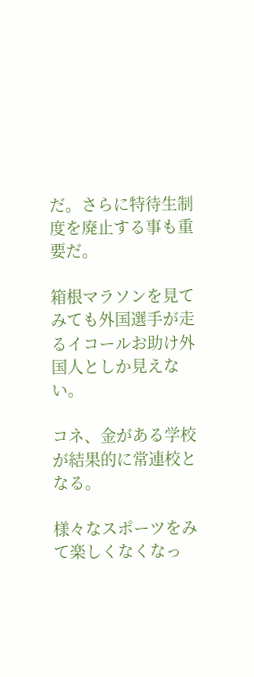だ。さらに特待生制度を廃止する事も重要だ。

箱根マラソンを見てみても外国選手が走るイコールお助け外国人としか見えない。

コネ、金がある学校が結果的に常連校となる。

様々なスポーツをみて楽しくなくなっ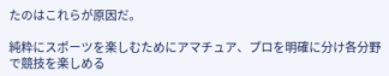たのはこれらが原因だ。

純粋にスポーツを楽しむためにアマチュア、プロを明確に分け各分野で競技を楽しめる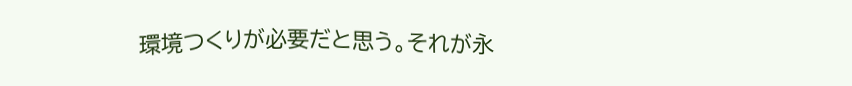環境つくりが必要だと思う。それが永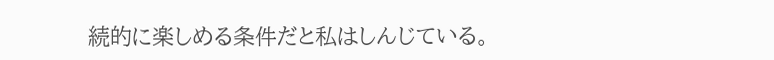続的に楽しめる条件だと私はしんじている。